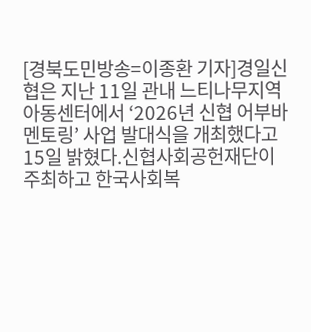[경북도민방송=이종환 기자]경일신협은 지난 11일 관내 느티나무지역아동센터에서 ‘2026년 신협 어부바 멘토링’ 사업 발대식을 개최했다고 15일 밝혔다.신협사회공헌재단이 주최하고 한국사회복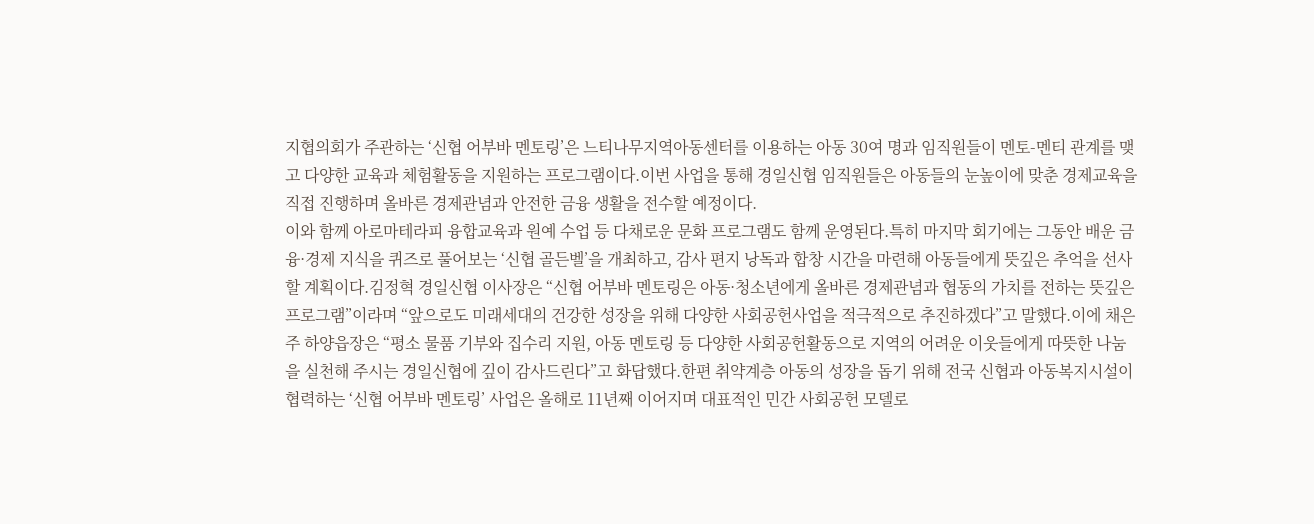지협의회가 주관하는 ‘신협 어부바 멘토링’은 느티나무지역아동센터를 이용하는 아동 30여 명과 임직원들이 멘토-멘티 관계를 맺고 다양한 교육과 체험활동을 지원하는 프로그램이다.이번 사업을 통해 경일신협 임직원들은 아동들의 눈높이에 맞춘 경제교육을 직접 진행하며 올바른 경제관념과 안전한 금융 생활을 전수할 예정이다.
이와 함께 아로마테라피 융합교육과 원예 수업 등 다채로운 문화 프로그램도 함께 운영된다.특히 마지막 회기에는 그동안 배운 금융·경제 지식을 퀴즈로 풀어보는 ‘신협 골든벨’을 개최하고, 감사 편지 낭독과 합창 시간을 마련해 아동들에게 뜻깊은 추억을 선사할 계획이다.김정혁 경일신협 이사장은 “신협 어부바 멘토링은 아동·청소년에게 올바른 경제관념과 협동의 가치를 전하는 뜻깊은 프로그램”이라며 “앞으로도 미래세대의 건강한 성장을 위해 다양한 사회공헌사업을 적극적으로 추진하겠다”고 말했다.이에 채은주 하양읍장은 “평소 물품 기부와 집수리 지원, 아동 멘토링 등 다양한 사회공헌활동으로 지역의 어려운 이웃들에게 따뜻한 나눔을 실천해 주시는 경일신협에 깊이 감사드린다”고 화답했다.한편 취약계층 아동의 성장을 돕기 위해 전국 신협과 아동복지시설이 협력하는 ‘신협 어부바 멘토링’ 사업은 올해로 11년째 이어지며 대표적인 민간 사회공헌 모델로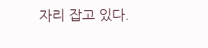자리 잡고 있다.